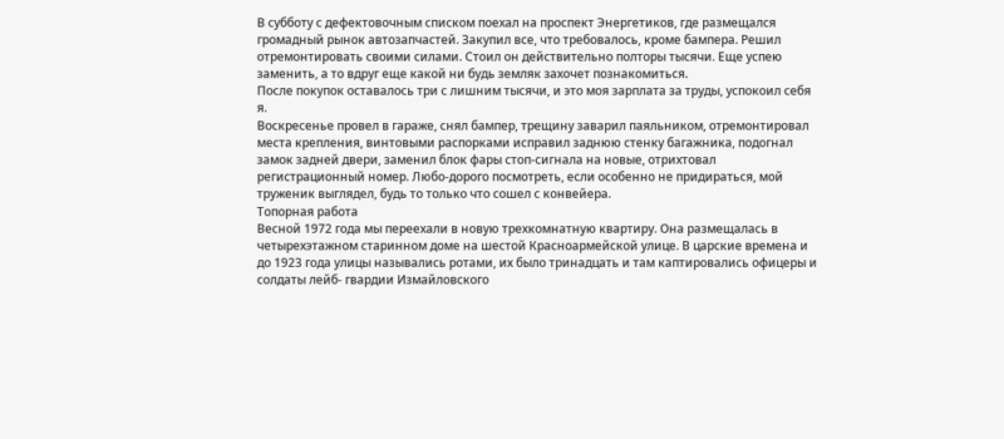В субботу с дефектовочным списком поехал на проспект Энергетиков, где размещался громадный рынок автозапчастей. Закупил все, что требовалось, кроме бампера. Решил отремонтировать своими силами. Стоил он действительно полторы тысячи. Еще успею заменить, а то вдруг еще какой ни будь земляк захочет познакомиться.
После покупок оставалось три с лишним тысячи, и это моя зарплата за труды, успокоил себя я.
Воскресенье провел в гараже, снял бампер, трещину заварил паяльником, отремонтировал места крепления, винтовыми распорками исправил заднюю стенку багажника, подогнал замок задней двери, заменил блок фары стоп-сигнала на новые, отрихтовал регистрационный номер. Любо-дорого посмотреть, если особенно не придираться, мой труженик выглядел, будь то только что сошел с конвейера.
Топорная работа
Весной 1972 года мы переехали в новую трехкомнатную квартиру. Она размещалась в четырехэтажном старинном доме на шестой Красноармейской улице. В царские времена и до 1923 года улицы назывались ротами, их было тринадцать и там каптировались офицеры и солдаты лейб- гвардии Измайловского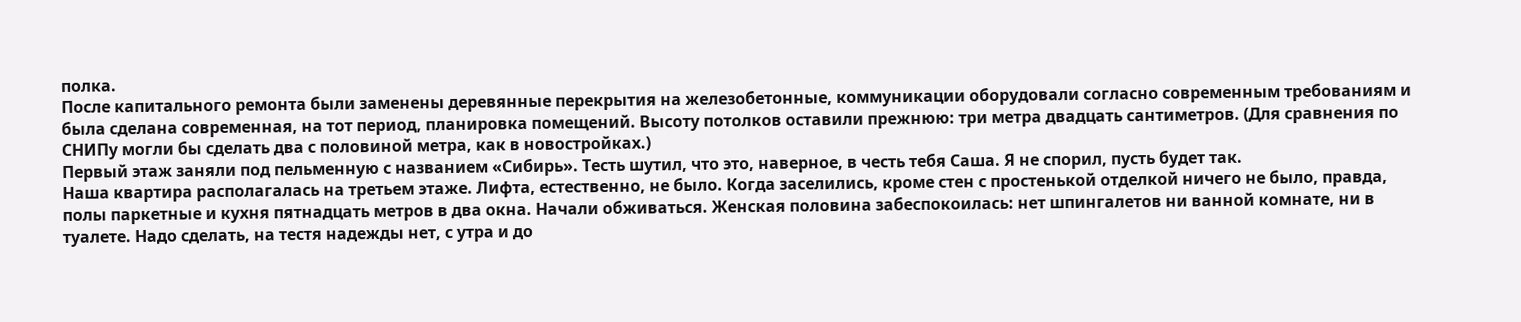полка.
После капитального ремонта были заменены деревянные перекрытия на железобетонные, коммуникации оборудовали согласно современным требованиям и была сделана современная, на тот период, планировка помещений. Высоту потолков оставили прежнюю: три метра двадцать сантиметров. (Для сравнения по СНИПу могли бы сделать два с половиной метра, как в новостройках.)
Первый этаж заняли под пельменную с названием «Сибирь». Тесть шутил, что это, наверное, в честь тебя Саша. Я не спорил, пусть будет так.
Наша квартира располагалась на третьем этаже. Лифта, естественно, не было. Когда заселились, кроме стен с простенькой отделкой ничего не было, правда, полы паркетные и кухня пятнадцать метров в два окна. Начали обживаться. Женская половина забеспокоилась: нет шпингалетов ни ванной комнате, ни в туалете. Надо сделать, на тестя надежды нет, с утра и до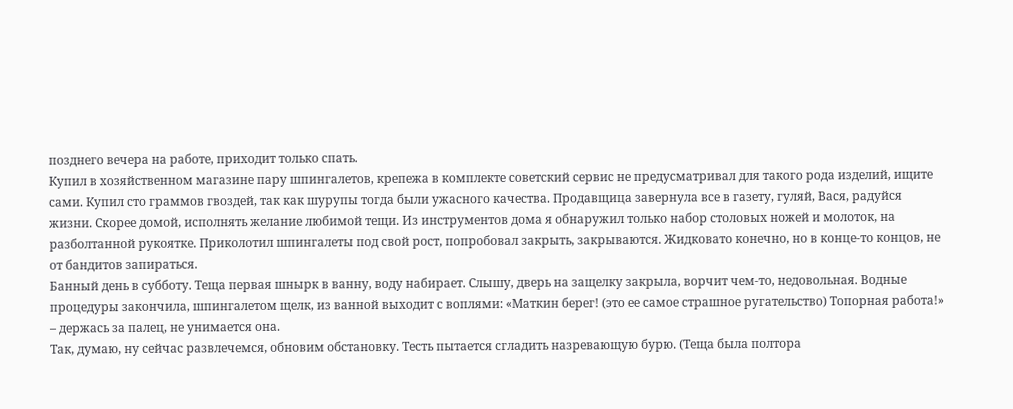позднего вечера на работе, приходит только спать.
Купил в хозяйственном магазине пару шпингалетов, крепежа в комплекте советский сервис не предусматривал для такого рода изделий, ищите сами. Купил сто граммов гвоздей, так как шурупы тогда были ужасного качества. Продавщица завернула все в газету, гуляй, Вася, радуйся жизни. Скорее домой, исполнять желание любимой тещи. Из инструментов дома я обнаружил только набор столовых ножей и молоток, на разболтанной рукоятке. Приколотил шпингалеты под свой рост, попробовал закрыть, закрываются. Жидковато конечно, но в конце-то концов, не от бандитов запираться.
Банный день в субботу. Теща первая шнырк в ванну, воду набирает. Слышу, дверь на защелку закрыла, ворчит чем-то, недовольная. Водные процедуры закончила, шпингалетом щелк, из ванной выходит с воплями: «Маткин берег! (это ее самое страшное ругательство) Топорная работа!» – держась за палец, не унимается она.
Так, думаю, ну сейчас развлечемся, обновим обстановку. Тесть пытается сгладить назревающую бурю. (Теща была полтора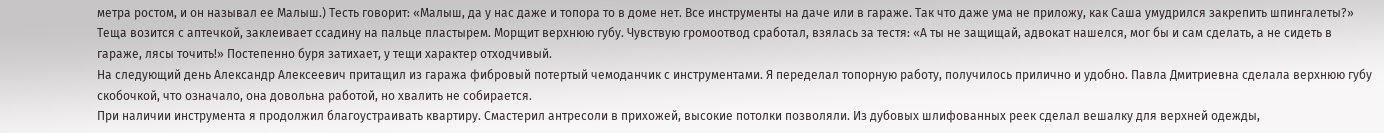метра ростом, и он называл ее Малыш.) Тесть говорит: «Малыш, да у нас даже и топора то в доме нет. Все инструменты на даче или в гараже. Так что даже ума не приложу, как Саша умудрился закрепить шпингалеты?» Теща возится с аптечкой, заклеивает ссадину на пальце пластырем. Морщит верхнюю губу. Чувствую громоотвод сработал, взялась за тестя: «А ты не защищай, адвокат нашелся, мог бы и сам сделать, а не сидеть в гараже, лясы точить!» Постепенно буря затихает, у тещи характер отходчивый.
На следующий день Александр Алексеевич притащил из гаража фибровый потертый чемоданчик с инструментами. Я переделал топорную работу, получилось прилично и удобно. Павла Дмитриевна сделала верхнюю губу скобочкой, что означало, она довольна работой, но хвалить не собирается.
При наличии инструмента я продолжил благоустраивать квартиру. Смастерил антресоли в прихожей, высокие потолки позволяли. Из дубовых шлифованных реек сделал вешалку для верхней одежды,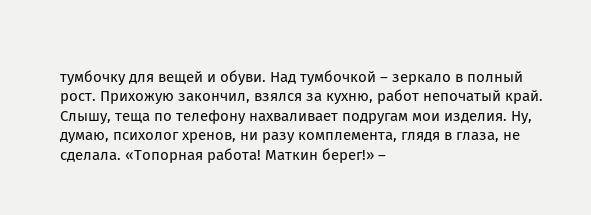тумбочку для вещей и обуви. Над тумбочкой – зеркало в полный рост. Прихожую закончил, взялся за кухню, работ непочатый край. Слышу, теща по телефону нахваливает подругам мои изделия. Ну, думаю, психолог хренов, ни разу комплемента, глядя в глаза, не сделала. «Топорная работа! Маткин берег!» –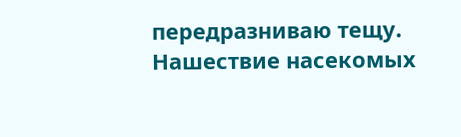передразниваю тещу.
Нашествие насекомых